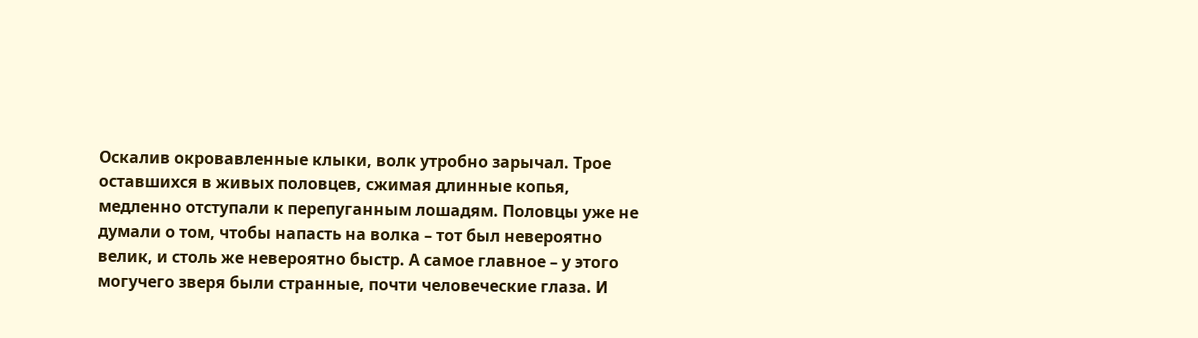Оскалив окровавленные клыки, волк утробно зарычал. Трое оставшихся в живых половцев, сжимая длинные копья, медленно отступали к перепуганным лошадям. Половцы уже не думали о том, чтобы напасть на волка – тот был невероятно велик, и столь же невероятно быстр. А самое главное – у этого могучего зверя были странные, почти человеческие глаза. И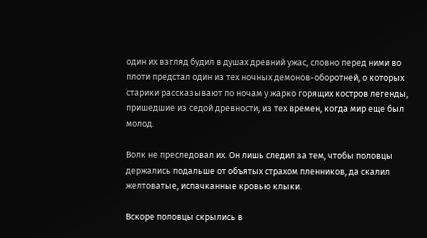один их взгляд будил в душах древний ужас, словно перед ними во плоти предстал один из тех ночных демонов-оборотней, о которых старики рассказывают по ночам у жарко горящих костров легенды, пришедшие из седой древности, из тех времен, когда мир еще был молод.

Волк не преследовал их. Он лишь следил за тем, чтобы половцы держались подальше от объятых страхом пленников, да скалил желтоватые, испачканные кровью клыки.

Вскоре половцы скрылись в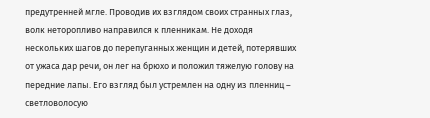предутренней мгле. Проводив их взглядом своих странных глаз, волк неторопливо направился к пленникам. Не доходя нескольких шагов до перепуганных женщин и детей, потерявших от ужаса дар речи, он лег на брюхо и положил тяжелую голову на передние лапы. Его взгляд был устремлен на одну из пленниц – светловолосую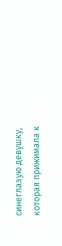синеглазую девушку, которая прижимала к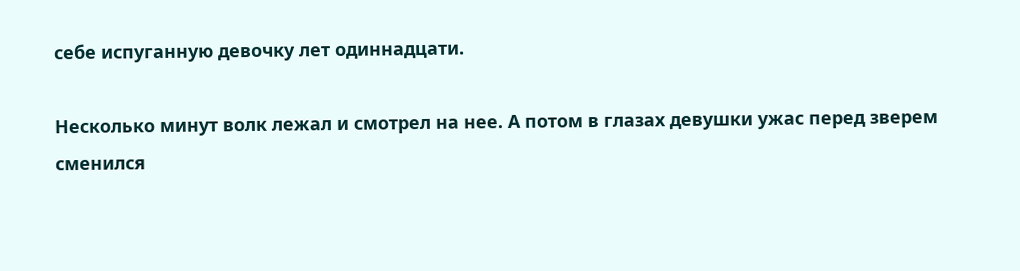себе испуганную девочку лет одиннадцати.

Несколько минут волк лежал и смотрел на нее. А потом в глазах девушки ужас перед зверем сменился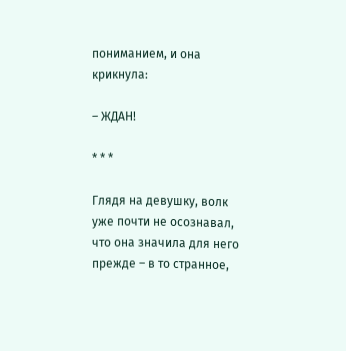пониманием, и она крикнула:

– ЖДАН!

* * *

Глядя на девушку, волк уже почти не осознавал, что она значила для него прежде – в то странное,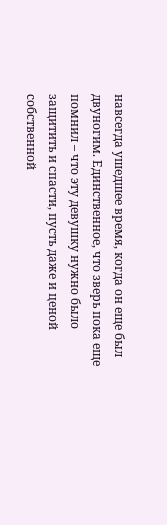навсегда ушедшее время, когда он еще был двуногим. Единственное, что зверь пока еще помнил – что эту девушку нужно было защитить и спасти, пусть даже и ценой собственной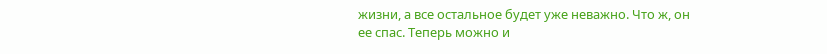жизни, а все остальное будет уже неважно. Что ж, он ее спас. Теперь можно и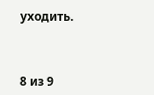уходить.



8 из 9